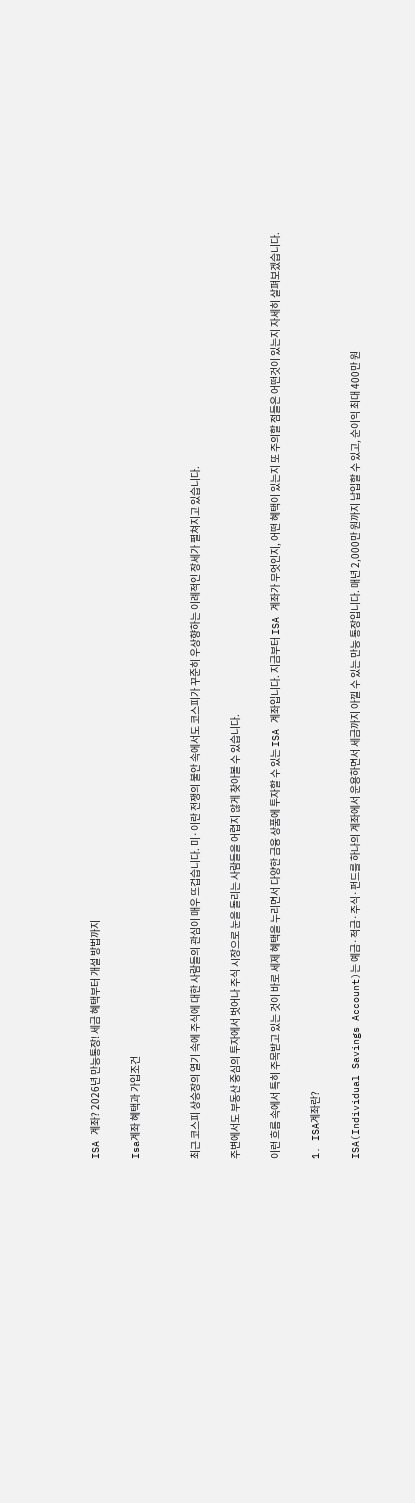ISA 계좌? 2026년 만능통장! 세금 혜택부터 개설 방법까지

Isa계좌 혜택과 가입조건


최근 코스피 상승장의 열기 속에 주식에 대한 사람들의 관심이 매우 뜨겁습니다. 미·이란 전쟁의 불안 속에서도 코스피가 꾸준히 우상향하는 이례적인 장세가 펼쳐지고 있습니다.

주변에서도 부동산 중심의 투자에서 벗어나 주식 시장으로 눈을 돌리는 사람들을 어렵지 않게 찾아볼 수 있습니다.

이런 흐름 속에서 특히 주목받고 있는 것이 바로 세제 혜택을 누리면서 다양한 금융 상품에 투자할 수 있는 ISA 계좌입니다. 지금부터 ISA 계좌가 무엇인지, 어떤 혜택이 있는지 또 주의할 점들은 어떤것이 있는지 자세히 살펴보겠습니다.

1. ISA계좌란?

ISA(Individual Savings Account)는 예금·적금·주식·펀드를 하나의 계좌에서 운용하면서 세금까지 아낄 수 있는 만능 통장입니다. 매년 2,000만 원까지 납입할 수 있고, 순이익 최대 400만 원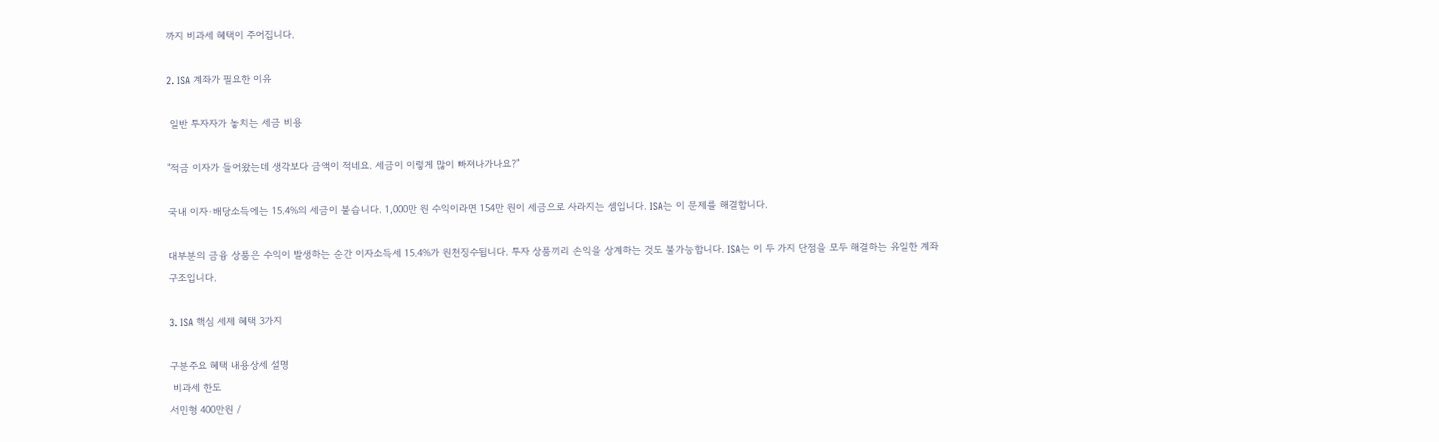까지 비과세 혜택이 주어집니다.

2. ISA 계좌가 필요한 이유

 일반 투자자가 놓치는 세금 비용

"적금 이자가 들어왔는데 생각보다 금액이 적네요. 세금이 이렇게 많이 빠져나가나요?"

국내 이자·배당소득에는 15.4%의 세금이 붙습니다. 1,000만 원 수익이라면 154만 원이 세금으로 사라지는 셈입니다. ISA는 이 문제를 해결합니다.

대부분의 금융 상품은 수익이 발생하는 순간 이자소득세 15.4%가 원천징수됩니다. 투자 상품끼리 손익을 상계하는 것도 불가능합니다. ISA는 이 두 가지 단점을 모두 해결하는 유일한 계좌 구조입니다.

3. ISA 핵심 세제 혜택 3가지

구분주요 혜택 내용상세 설명
 비과세 한도
서민형 400만원 /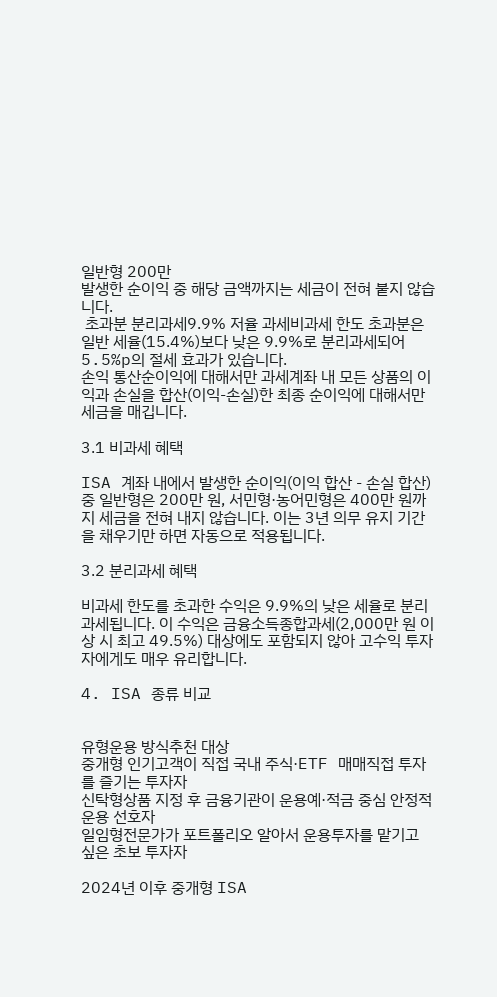일반형 200만
발생한 순이익 중 해당 금액까지는 세금이 전혀 붙지 않습니다.
 초과분 분리과세9.9% 저율 과세비과세 한도 초과분은 일반 세율(15.4%)보다 낮은 9.9%로 분리과세되어 5.5%p의 절세 효과가 있습니다.
손익 통산순이익에 대해서만 과세계좌 내 모든 상품의 이익과 손실을 합산(이익-손실)한 최종 순이익에 대해서만 세금을 매깁니다.

3.1 비과세 혜택

ISA 계좌 내에서 발생한 순이익(이익 합산 - 손실 합산) 중 일반형은 200만 원, 서민형·농어민형은 400만 원까지 세금을 전혀 내지 않습니다. 이는 3년 의무 유지 기간을 채우기만 하면 자동으로 적용됩니다.

3.2 분리과세 혜택

비과세 한도를 초과한 수익은 9.9%의 낮은 세율로 분리과세됩니다. 이 수익은 금융소득종합과세(2,000만 원 이상 시 최고 49.5%) 대상에도 포함되지 않아 고수익 투자자에게도 매우 유리합니다.

4. ISA 종류 비교


유형운용 방식추천 대상
중개형 인기고객이 직접 국내 주식·ETF 매매직접 투자를 즐기는 투자자
신탁형상품 지정 후 금융기관이 운용예·적금 중심 안정적 운용 선호자
일임형전문가가 포트폴리오 알아서 운용투자를 맡기고 싶은 초보 투자자

2024년 이후 중개형 ISA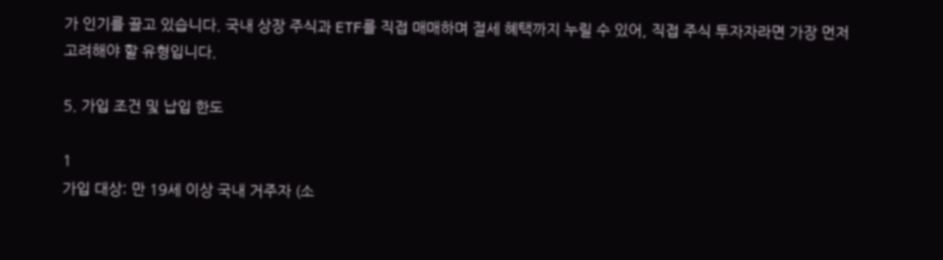가 인기를 끌고 있습니다. 국내 상장 주식과 ETF를 직접 매매하며 절세 혜택까지 누릴 수 있어, 직접 주식 투자자라면 가장 먼저 고려해야 할 유형입니다.

5. 가입 조건 및 납입 한도

1
가입 대상: 만 19세 이상 국내 거주자 (소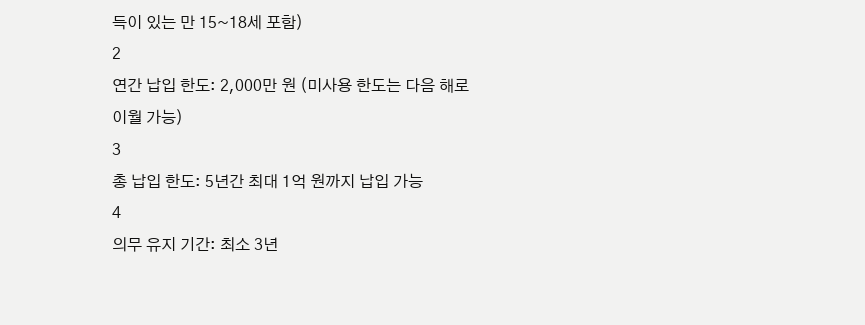득이 있는 만 15~18세 포함)
2
연간 납입 한도: 2,000만 원 (미사용 한도는 다음 해로 이월 가능)
3
총 납입 한도: 5년간 최대 1억 원까지 납입 가능
4
의무 유지 기간: 최소 3년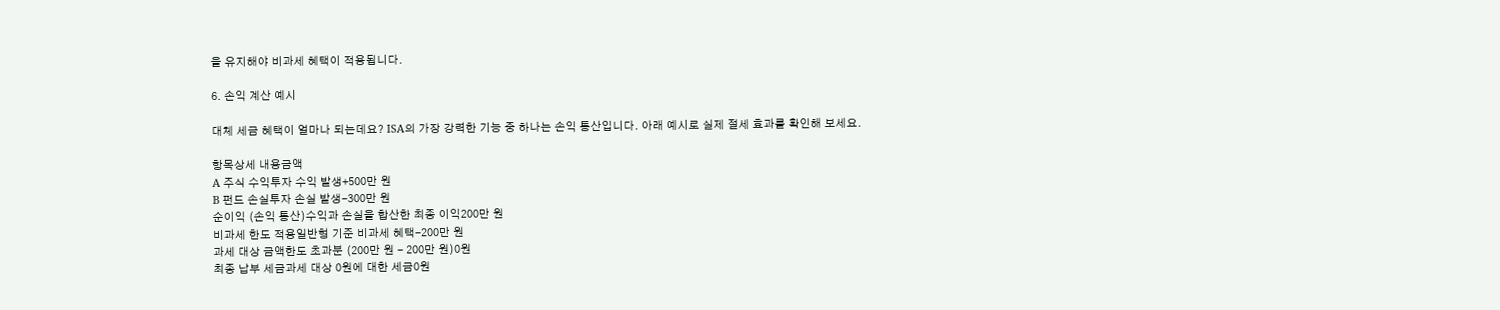을 유지해야 비과세 혜택이 적용됩니다.

6. 손익 계산 예시

대체 세금 혜택이 얼마나 되는데요? ISA의 가장 강력한 기능 중 하나는 손익 통산입니다. 아래 예시로 실제 절세 효과를 확인해 보세요.

항목상세 내용금액
A 주식 수익투자 수익 발생+500만 원
B 펀드 손실투자 손실 발생-300만 원
순이익 (손익 통산)수익과 손실을 합산한 최종 이익200만 원
비과세 한도 적용일반형 기준 비과세 혜택-200만 원
과세 대상 금액한도 초과분 (200만 원 - 200만 원)0원
최종 납부 세금과세 대상 0원에 대한 세금0원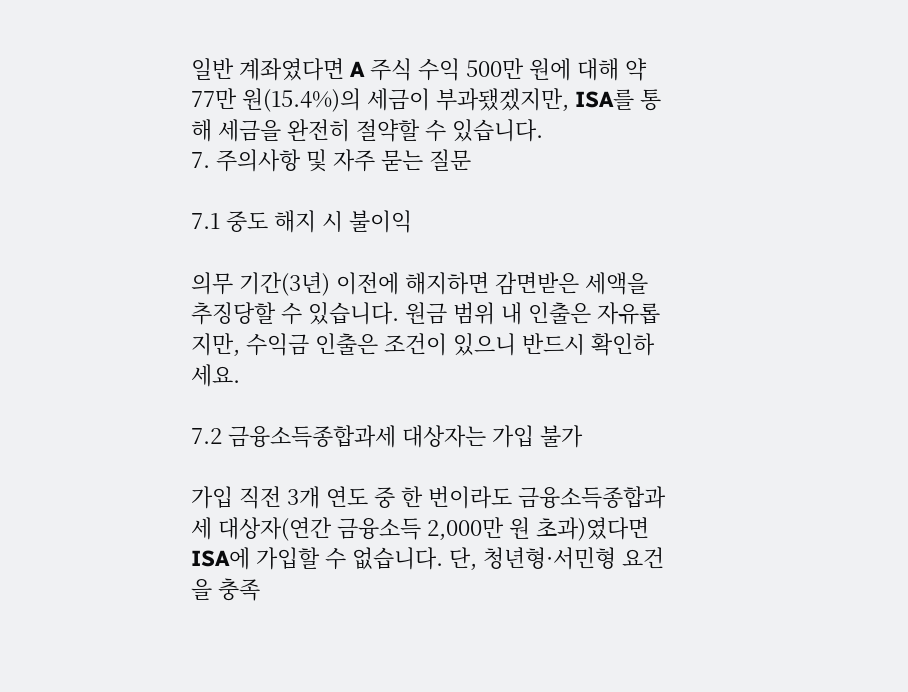일반 계좌였다면 A 주식 수익 500만 원에 대해 약 77만 원(15.4%)의 세금이 부과됐겠지만, ISA를 통해 세금을 완전히 절약할 수 있습니다.
7. 주의사항 및 자주 묻는 질문

7.1 중도 해지 시 불이익

의무 기간(3년) 이전에 해지하면 감면받은 세액을 추징당할 수 있습니다. 원금 범위 내 인출은 자유롭지만, 수익금 인출은 조건이 있으니 반드시 확인하세요.

7.2 금융소득종합과세 대상자는 가입 불가

가입 직전 3개 연도 중 한 번이라도 금융소득종합과세 대상자(연간 금융소득 2,000만 원 초과)였다면 ISA에 가입할 수 없습니다. 단, 청년형·서민형 요건을 충족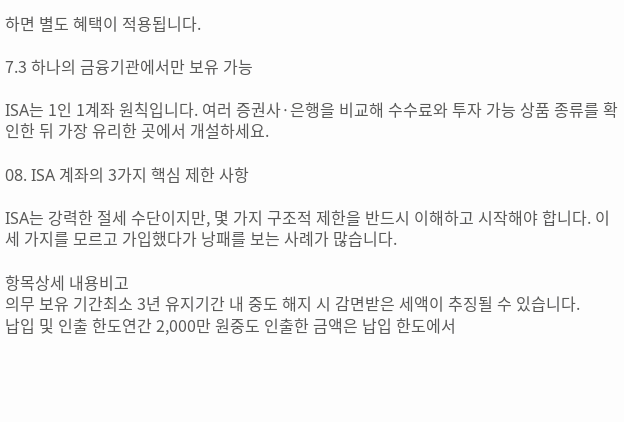하면 별도 혜택이 적용됩니다.

7.3 하나의 금융기관에서만 보유 가능

ISA는 1인 1계좌 원칙입니다. 여러 증권사·은행을 비교해 수수료와 투자 가능 상품 종류를 확인한 뒤 가장 유리한 곳에서 개설하세요.

08. ISA 계좌의 3가지 핵심 제한 사항

ISA는 강력한 절세 수단이지만, 몇 가지 구조적 제한을 반드시 이해하고 시작해야 합니다. 이 세 가지를 모르고 가입했다가 낭패를 보는 사례가 많습니다.

항목상세 내용비고
의무 보유 기간최소 3년 유지기간 내 중도 해지 시 감면받은 세액이 추징될 수 있습니다.
납입 및 인출 한도연간 2,000만 원중도 인출한 금액은 납입 한도에서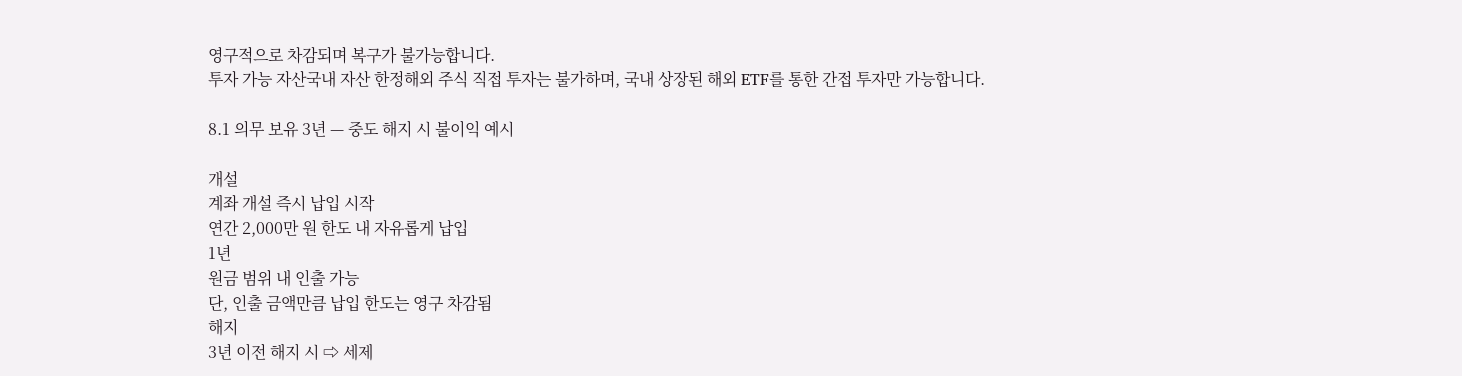영구적으로 차감되며 복구가 불가능합니다.
투자 가능 자산국내 자산 한정해외 주식 직접 투자는 불가하며, 국내 상장된 해외 ETF를 통한 간접 투자만 가능합니다.

8.1 의무 보유 3년 — 중도 해지 시 불이익 예시

개설
계좌 개설 즉시 납입 시작
연간 2,000만 원 한도 내 자유롭게 납입
1년
원금 범위 내 인출 가능
단, 인출 금액만큼 납입 한도는 영구 차감됨
해지
3년 이전 해지 시 ⇨ 세제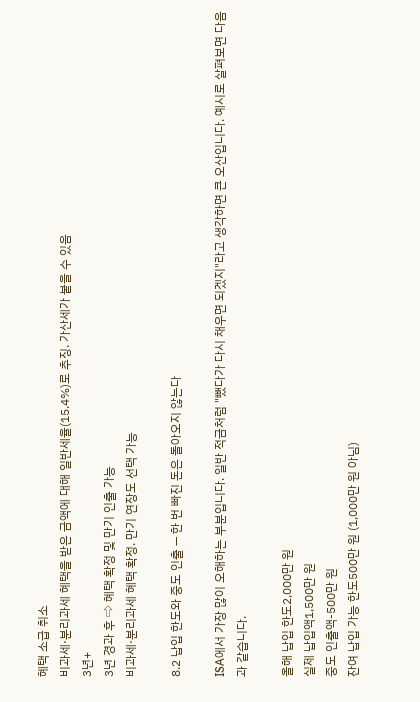혜택 소급 취소
비과세·분리과세 혜택을 받은 금액에 대해 일반세율(15.4%)로 추징. 가산세가 붙을 수 있음
3년+
3년 경과 후 ⇨ 혜택 확정 및 만기 인출 가능
비과세·분리과세 혜택 확정. 만기 연장도 선택 가능

8.2 납입 한도와 중도 인출 — 한 번 빠진 돈은 돌아오지 않는다

ISA에서 가장 많이 오해하는 부분입니다. 일반 적금처럼 "뺐다가 다시 채우면 되겠지"라고 생각하면 큰 오산입니다. 예시로 살펴보면 다음과 같습니다.

올해 납입 한도2,000만 원
실제 납입액1,500만 원
중도 인출액-500만 원
잔여 납입 가능 한도500만 원 (1,000만 원 아님)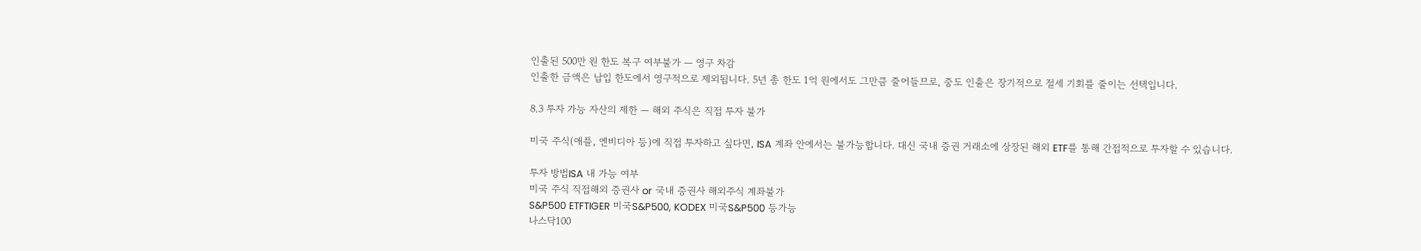인출된 500만 원 한도 복구 여부불가 — 영구 차감
인출한 금액은 납입 한도에서 영구적으로 제외됩니다. 5년 총 한도 1억 원에서도 그만큼 줄어들므로, 중도 인출은 장기적으로 절세 기회를 줄이는 선택입니다.

8.3 투자 가능 자산의 제한 — 해외 주식은 직접 투자 불가

미국 주식(애플, 엔비디아 등)에 직접 투자하고 싶다면, ISA 계좌 안에서는 불가능합니다. 대신 국내 증권 거래소에 상장된 해외 ETF를 통해 간접적으로 투자할 수 있습니다.

투자 방법ISA 내 가능 여부
미국 주식 직접해외 증권사 or 국내 증권사 해외주식 계좌불가
S&P500 ETFTIGER 미국S&P500, KODEX 미국S&P500 등가능
나스닥100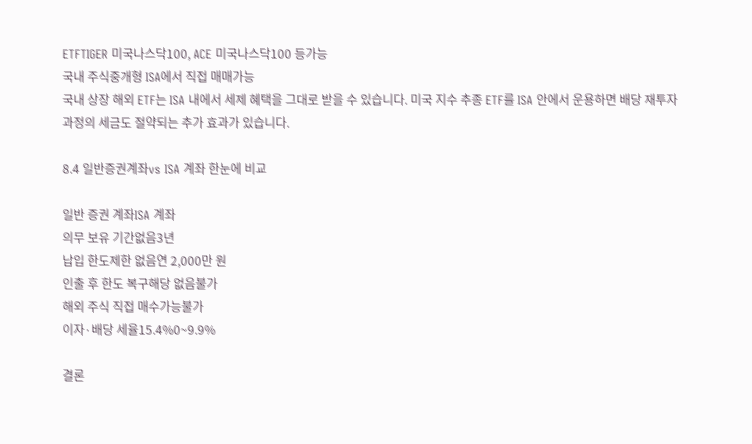ETFTIGER 미국나스닥100, ACE 미국나스닥100 등가능
국내 주식중개형 ISA에서 직접 매매가능
국내 상장 해외 ETF는 ISA 내에서 세제 혜택을 그대로 받을 수 있습니다. 미국 지수 추종 ETF를 ISA 안에서 운용하면 배당 재투자 과정의 세금도 절약되는 추가 효과가 있습니다.

8.4 일반증권계좌vs ISA 계좌 한눈에 비교

일반 증권 계좌ISA 계좌
의무 보유 기간없음3년
납입 한도제한 없음연 2,000만 원
인출 후 한도 복구해당 없음불가
해외 주식 직접 매수가능불가
이자·배당 세율15.4%0~9.9%

결론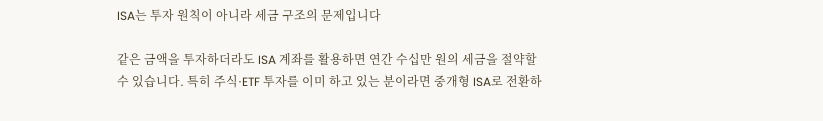ISA는 투자 원칙이 아니라 세금 구조의 문제입니다

같은 금액을 투자하더라도 ISA 계좌를 활용하면 연간 수십만 원의 세금을 절약할 수 있습니다. 특히 주식·ETF 투자를 이미 하고 있는 분이라면 중개형 ISA로 전환하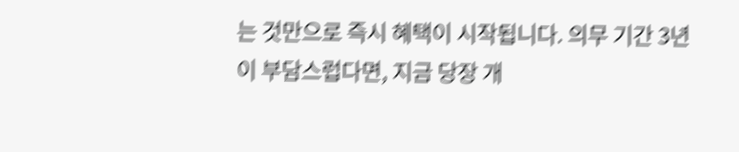는 것만으로 즉시 혜택이 시작됩니다. 의무 기간 3년이 부담스럽다면, 지금 당장 개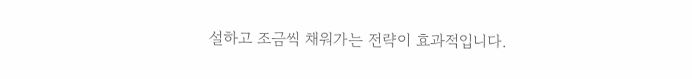설하고 조금씩 채워가는 전략이 효과적입니다.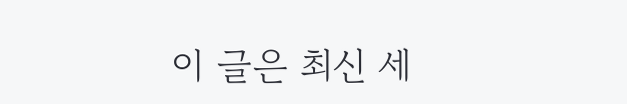이 글은 최신 세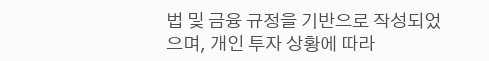법 및 금융 규정을 기반으로 작성되었으며, 개인 투자 상황에 따라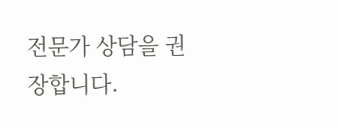전문가 상담을 권장합니다.